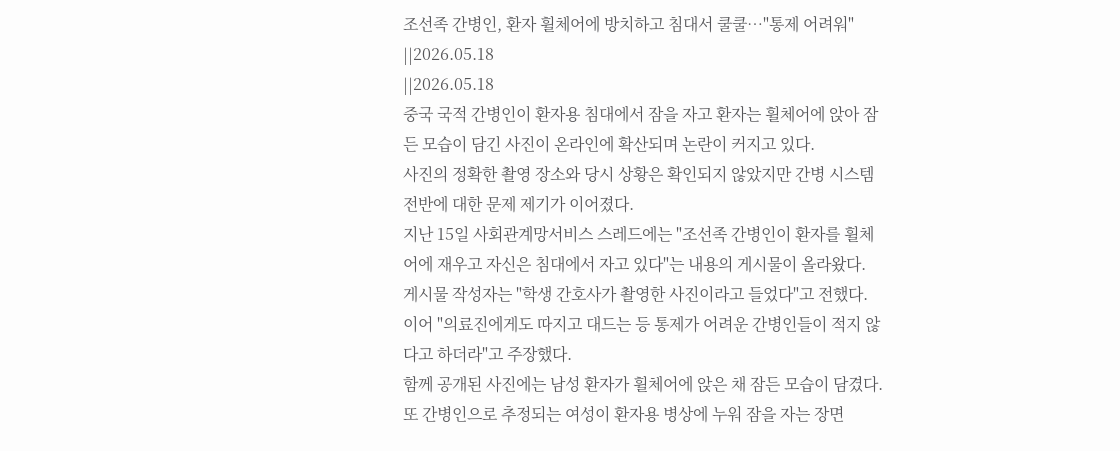조선족 간병인, 환자 휠체어에 방치하고 침대서 쿨쿨…"통제 어려워"
||2026.05.18
||2026.05.18
중국 국적 간병인이 환자용 침대에서 잠을 자고 환자는 휠체어에 앉아 잠든 모습이 담긴 사진이 온라인에 확산되며 논란이 커지고 있다.
사진의 정확한 촬영 장소와 당시 상황은 확인되지 않았지만 간병 시스템 전반에 대한 문제 제기가 이어졌다.
지난 15일 사회관계망서비스 스레드에는 "조선족 간병인이 환자를 휠체어에 재우고 자신은 침대에서 자고 있다"는 내용의 게시물이 올라왔다.
게시물 작성자는 "학생 간호사가 촬영한 사진이라고 들었다"고 전했다. 이어 "의료진에게도 따지고 대드는 등 통제가 어려운 간병인들이 적지 않다고 하더라"고 주장했다.
함께 공개된 사진에는 남성 환자가 휠체어에 앉은 채 잠든 모습이 담겼다. 또 간병인으로 추정되는 여성이 환자용 병상에 누워 잠을 자는 장면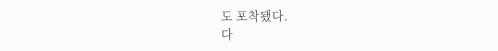도 포착됐다.
다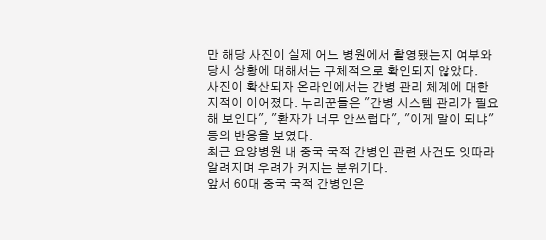만 해당 사진이 실제 어느 병원에서 촬영됐는지 여부와 당시 상황에 대해서는 구체적으로 확인되지 않았다.
사진이 확산되자 온라인에서는 간병 관리 체계에 대한 지적이 이어졌다. 누리꾼들은 "간병 시스템 관리가 필요해 보인다", "환자가 너무 안쓰럽다", "이게 말이 되냐" 등의 반응을 보였다.
최근 요양병원 내 중국 국적 간병인 관련 사건도 잇따라 알려지며 우려가 커지는 분위기다.
앞서 60대 중국 국적 간병인은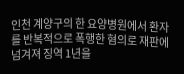인천 계양구의 한 요양병원에서 환자를 반복적으로 폭행한 혐의로 재판에 넘겨져 징역 1년을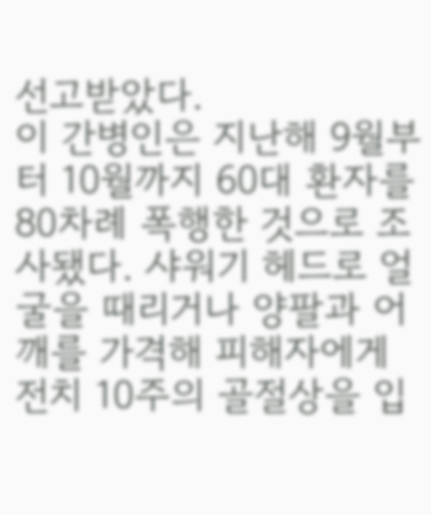선고받았다.
이 간병인은 지난해 9월부터 10월까지 60대 환자를 80차례 폭행한 것으로 조사됐다. 샤워기 헤드로 얼굴을 때리거나 양팔과 어깨를 가격해 피해자에게 전치 10주의 골절상을 입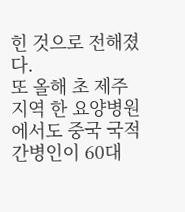힌 것으로 전해졌다.
또 올해 초 제주 지역 한 요양병원에서도 중국 국적 간병인이 60대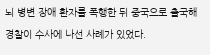뇌 병변 장애 환자를 폭행한 뒤 중국으로 출국해 경찰이 수사에 나선 사례가 있었다.